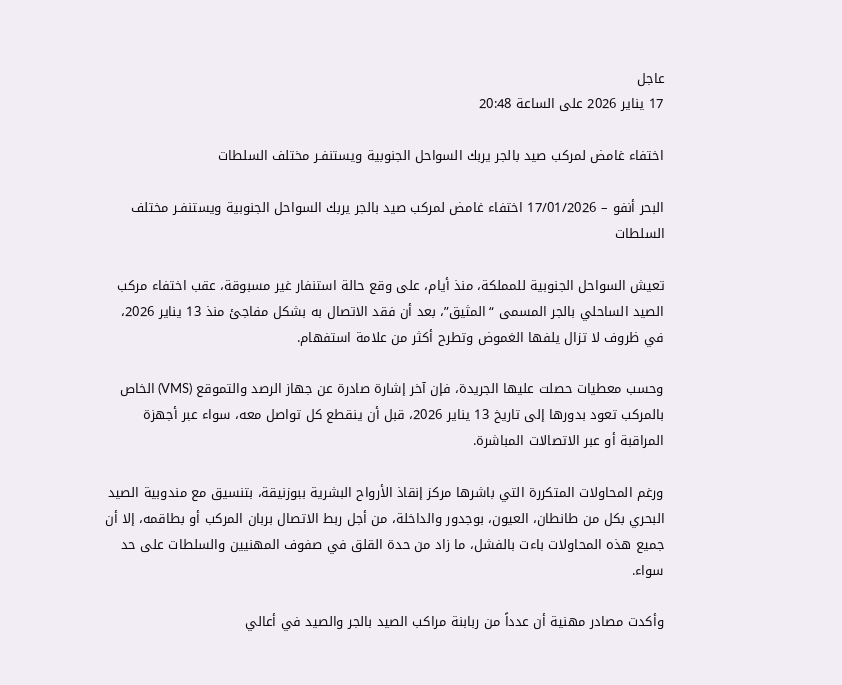عاجل
17 يناير 2026 على الساعة 20:48

اختفاء غامض لمركب صيد بالجر يربك السواحل الجنوبية ويستنفـر مختلف السلطات

البحر أنفو – 17/01/2026 اختفاء غامض لمركب صيد بالجر يربك السواحل الجنوبية ويستنفـر مختلف السلطات

تعيش السواحل الجنوبية للمملكة، منذ أيام، على وقع حالة استنفار غير مسبوقة، عقب اختفاء مركب الصيد الساحلي بالجر المسمى “المثيق”، بعد أن فقد الاتصال به بشكل مفاجئ منذ 13 يناير 2026، في ظروف لا تزال يلفها الغموض وتطرح أكثر من علامة استفهام.

وحسب معطيات حصلت عليها الجريدة، فإن آخر إشارة صادرة عن جهاز الرصد والتموقع (VMS) الخاص بالمركب تعود بدورها إلى تاريخ 13 يناير 2026، قبل أن ينقطع كل تواصل معه، سواء عبر أجهزة المراقبة أو عبر الاتصالات المباشرة.

ورغم المحاولات المتكررة التي باشرها مركز إنقاذ الأرواح البشرية ببوزنيقة، بتنسيق مع مندوبية الصيد البحري بكل من طانطان، العيون، بوجدور والداخلة، من أجل ربط الاتصال بربان المركب أو بطاقمه، إلا أن جميع هذه المحاولات باءت بالفشل، ما زاد من حدة القلق في صفوف المهنيين والسلطات على حد سواء.

وأكدت مصادر مهنية أن عدداً من ربابنة مراكب الصيد بالجر والصيد في أعالي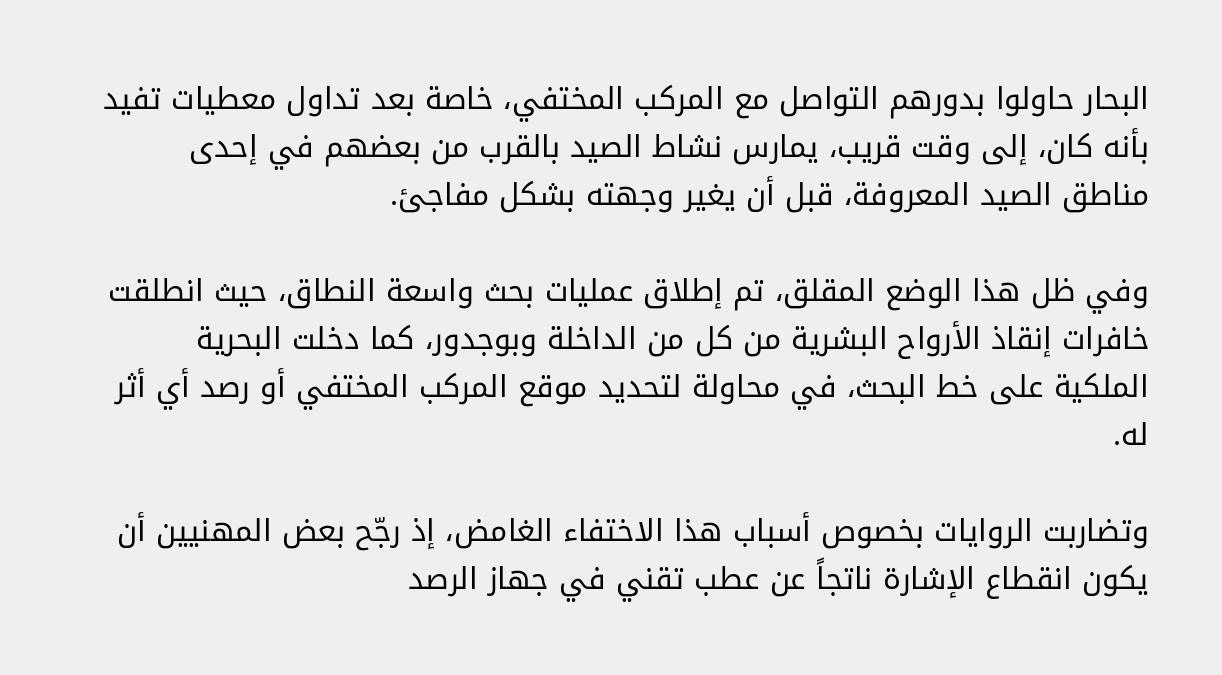البحار حاولوا بدورهم التواصل مع المركب المختفي، خاصة بعد تداول معطيات تفيد بأنه كان، إلى وقت قريب، يمارس نشاط الصيد بالقرب من بعضهم في إحدى مناطق الصيد المعروفة، قبل أن يغير وجهته بشكل مفاجئ.

وفي ظل هذا الوضع المقلق، تم إطلاق عمليات بحث واسعة النطاق، حيث انطلقت خافرات إنقاذ الأرواح البشرية من كل من الداخلة وبوجدور، كما دخلت البحرية الملكية على خط البحث، في محاولة لتحديد موقع المركب المختفي أو رصد أي أثر له.

وتضاربت الروايات بخصوص أسباب هذا الاختفاء الغامض، إذ رجّح بعض المهنيين أن يكون انقطاع الإشارة ناتجاً عن عطب تقني في جهاز الرصد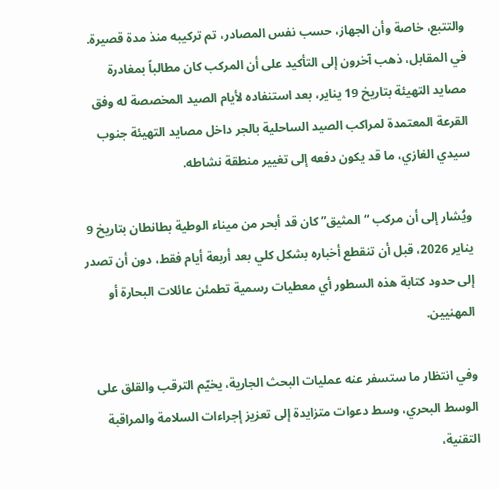والتتبع، خاصة وأن الجهاز، حسب نفس المصادر، تم تركيبه منذ مدة قصيرة. في المقابل، ذهب آخرون إلى التأكيد على أن المركب كان مطالباً بمغادرة مصايد التهيئة بتاريخ 19 يناير، بعد استنفاده لأيام الصيد المخصصة له وفق القرعة المعتمدة لمراكب الصيد الساحلية بالجر داخل مصايد التهيئة جنوب سيدي الغازي، ما قد يكون دفعه إلى تغيير منطقة نشاطه.

ويُشار إلى أن مركب “المثيق” كان قد أبحر من ميناء الوطية بطانطان بتاريخ 9 يناير 2026، قبل أن تنقطع أخباره بشكل كلي بعد أربعة أيام فقط، دون أن تصدر إلى حدود كتابة هذه السطور أي معطيات رسمية تطمئن عائلات البحارة أو المهنيين.

وفي انتظار ما ستسفر عنه عمليات البحث الجارية، يخيّم الترقب والقلق على الوسط البحري، وسط دعوات متزايدة إلى تعزيز إجراءات السلامة والمراقبة التقنية،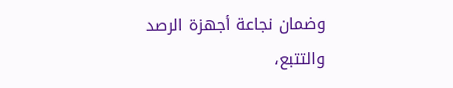وضمان نجاعة أجهزة الرصد والتتبع،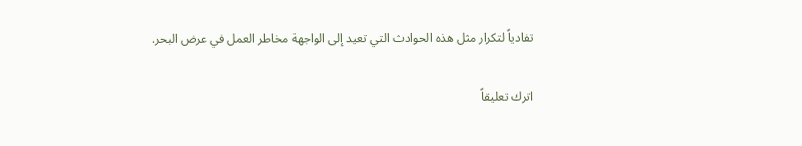تفادياً لتكرار مثل هذه الحوادث التي تعيد إلى الواجهة مخاطر العمل في عرض البحر.

اترك تعليقاً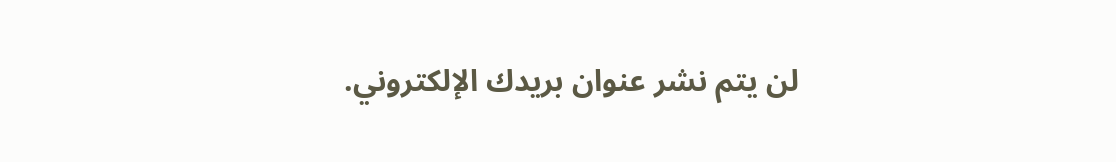لن يتم نشر عنوان بريدك الإلكتروني.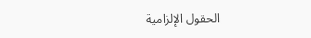الحقول الإلزامية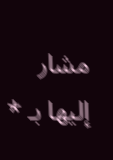مشار إليها بـ *